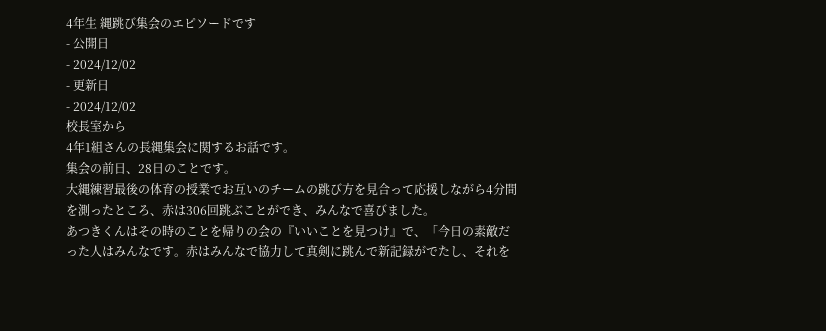4年生 縄跳び集会のエピソードです
- 公開日
- 2024/12/02
- 更新日
- 2024/12/02
校長室から
4年1組さんの長縄集会に関するお話です。
集会の前日、28日のことです。
大縄練習最後の体育の授業でお互いのチームの跳び方を見合って応援しながら4分間を測ったところ、赤は306回跳ぶことができ、みんなで喜びました。
あつきくんはその時のことを帰りの会の『いいことを見つけ』で、「今日の素敵だった人はみんなです。赤はみんなで協力して真剣に跳んで新記録がでたし、それを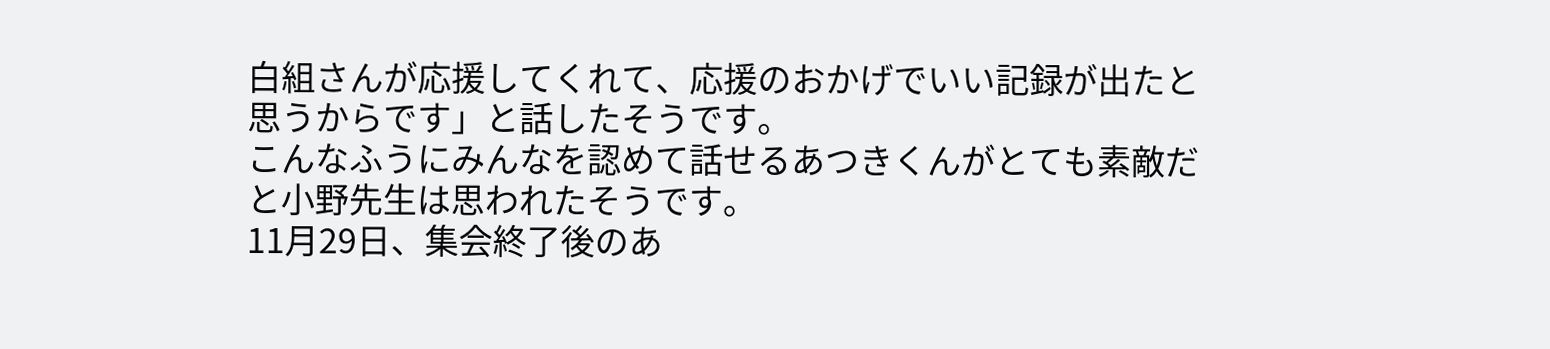白組さんが応援してくれて、応援のおかげでいい記録が出たと思うからです」と話したそうです。
こんなふうにみんなを認めて話せるあつきくんがとても素敵だと小野先生は思われたそうです。
11月29日、集会終了後のあ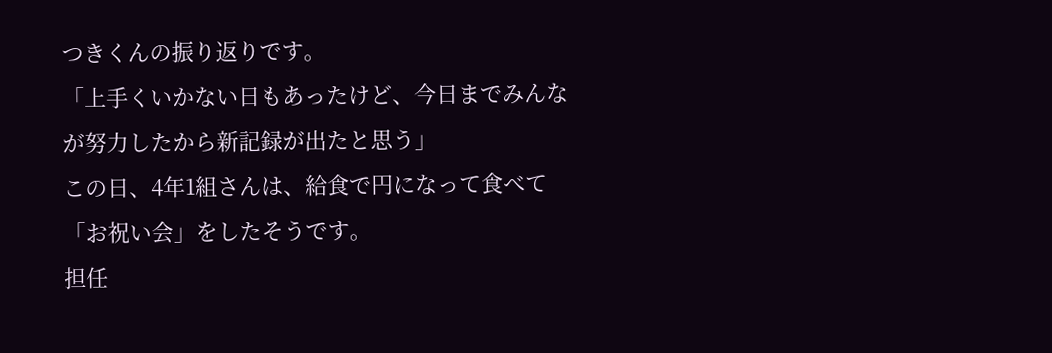つきくんの振り返りです。
「上手くいかない日もあったけど、今日までみんなが努力したから新記録が出たと思う」
この日、4年1組さんは、給食で円になって食べて「お祝い会」をしたそうです。
担任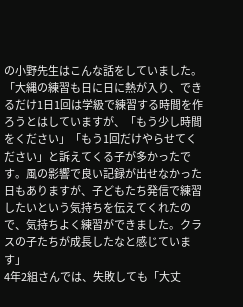の小野先生はこんな話をしていました。
「大縄の練習も日に日に熱が入り、できるだけ1日1回は学級で練習する時間を作ろうとはしていますが、「もう少し時間をください」「もう1回だけやらせてください」と訴えてくる子が多かったです。風の影響で良い記録が出せなかった日もありますが、子どもたち発信で練習したいという気持ちを伝えてくれたので、気持ちよく練習ができました。クラスの子たちが成長したなと感じています」
4年2組さんでは、失敗しても「大丈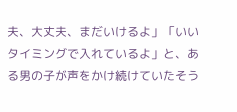夫、大丈夫、まだいけるよ」「いいタイミングで入れているよ」と、ある男の子が声をかけ続けていたそう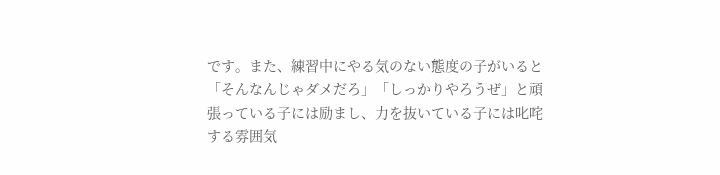です。また、練習中にやる気のない態度の子がいると「そんなんじゃダメだろ」「しっかりやろうぜ」と頑張っている子には励まし、力を抜いている子には叱咤する雰囲気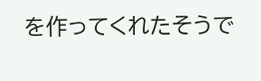を作ってくれたそうで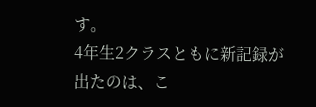す。
4年生2クラスともに新記録が出たのは、こ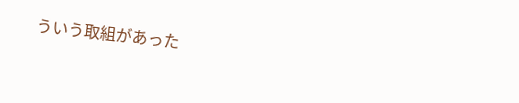ういう取組があった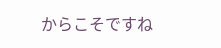からこそですね